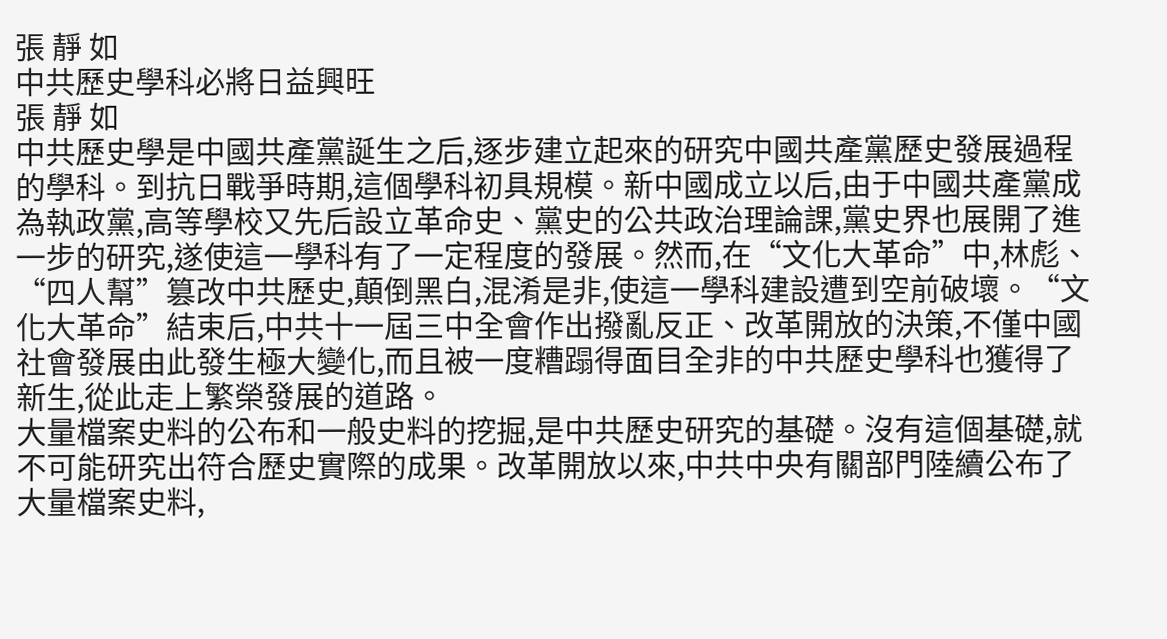張 靜 如
中共歷史學科必將日益興旺
張 靜 如
中共歷史學是中國共產黨誕生之后,逐步建立起來的研究中國共產黨歷史發展過程的學科。到抗日戰爭時期,這個學科初具規模。新中國成立以后,由于中國共產黨成為執政黨,高等學校又先后設立革命史、黨史的公共政治理論課,黨史界也展開了進一步的研究,遂使這一學科有了一定程度的發展。然而,在“文化大革命”中,林彪、“四人幫”篡改中共歷史,顛倒黑白,混淆是非,使這一學科建設遭到空前破壞。“文化大革命”結束后,中共十一屆三中全會作出撥亂反正、改革開放的決策,不僅中國社會發展由此發生極大變化,而且被一度糟蹋得面目全非的中共歷史學科也獲得了新生,從此走上繁榮發展的道路。
大量檔案史料的公布和一般史料的挖掘,是中共歷史研究的基礎。沒有這個基礎,就不可能研究出符合歷史實際的成果。改革開放以來,中共中央有關部門陸續公布了大量檔案史料,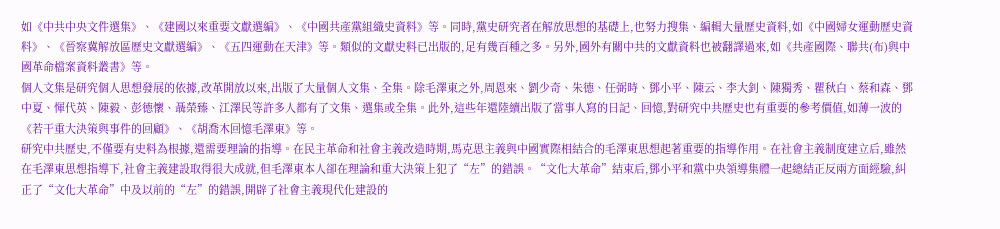如《中共中央文件選集》、《建國以來重要文獻選編》、《中國共產黨組織史資料》等。同時,黨史研究者在解放思想的基礎上,也努力搜集、編輯大量歷史資料,如《中國婦女運動歷史資料》、《晉察冀解放區歷史文獻選編》、《五四運動在天津》等。類似的文獻史料已出版的,足有幾百種之多。另外,國外有關中共的文獻資料也被翻譯過來,如《共產國際、聯共(布)與中國革命檔案資料叢書》等。
個人文集是研究個人思想發展的依據,改革開放以來,出版了大量個人文集、全集。除毛澤東之外,周恩來、劉少奇、朱德、任弼時、鄧小平、陳云、李大釗、陳獨秀、瞿秋白、蔡和森、鄧中夏、惲代英、陳毅、彭德懷、聶榮臻、江澤民等許多人都有了文集、選集或全集。此外,這些年還陸續出版了當事人寫的日記、回憶,對研究中共歷史也有重要的參考價值,如薄一波的《若干重大決策與事件的回顧》、《胡喬木回憶毛澤東》等。
研究中共歷史,不僅要有史料為根據,還需要理論的指導。在民主革命和社會主義改造時期,馬克思主義與中國實際相結合的毛澤東思想起著重要的指導作用。在社會主義制度建立后,雖然在毛澤東思想指導下,社會主義建設取得很大成就,但毛澤東本人卻在理論和重大決策上犯了“左”的錯誤。“文化大革命”結束后,鄧小平和黨中央領導集體一起總結正反兩方面經驗,糾正了“文化大革命”中及以前的“左”的錯誤,開辟了社會主義現代化建設的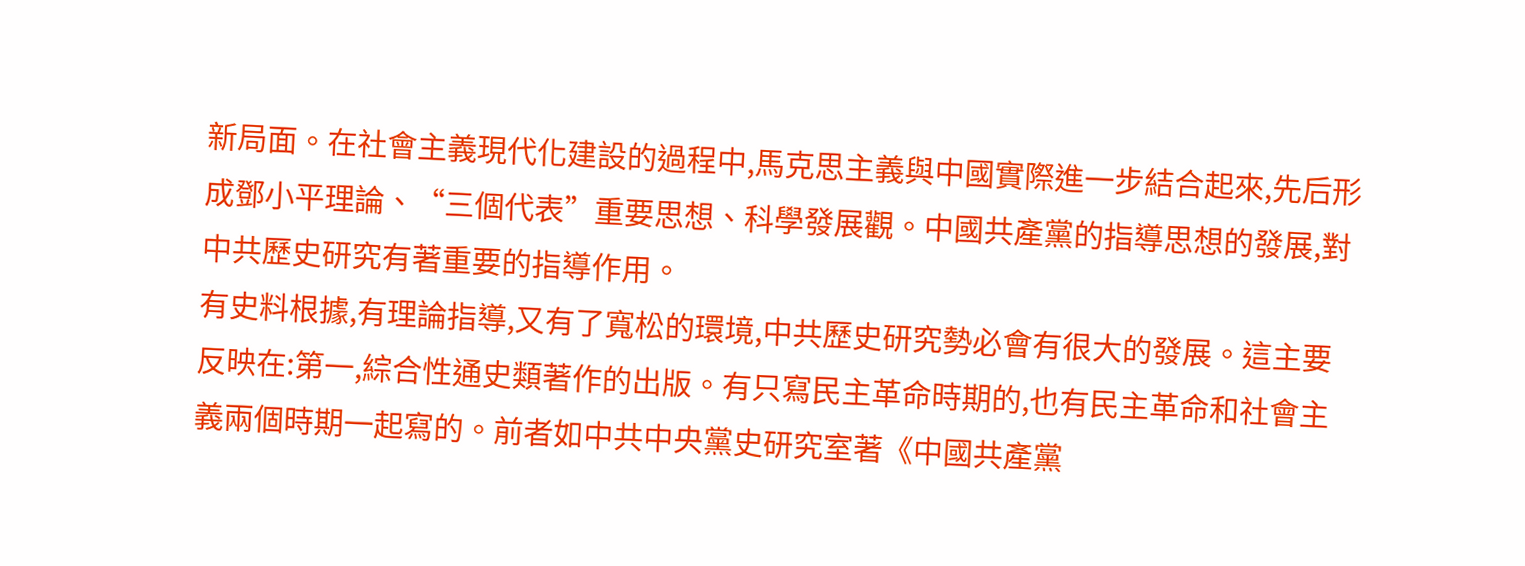新局面。在社會主義現代化建設的過程中,馬克思主義與中國實際進一步結合起來,先后形成鄧小平理論、“三個代表”重要思想、科學發展觀。中國共產黨的指導思想的發展,對中共歷史研究有著重要的指導作用。
有史料根據,有理論指導,又有了寬松的環境,中共歷史研究勢必會有很大的發展。這主要反映在:第一,綜合性通史類著作的出版。有只寫民主革命時期的,也有民主革命和社會主義兩個時期一起寫的。前者如中共中央黨史研究室著《中國共產黨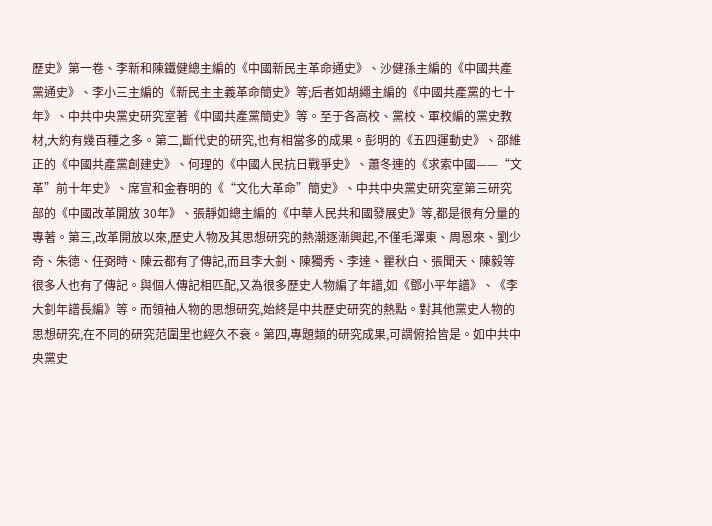歷史》第一卷、李新和陳鐵健總主編的《中國新民主革命通史》、沙健孫主編的《中國共產黨通史》、李小三主編的《新民主主義革命簡史》等;后者如胡繩主編的《中國共產黨的七十年》、中共中央黨史研究室著《中國共產黨簡史》等。至于各高校、黨校、軍校編的黨史教材,大約有幾百種之多。第二,斷代史的研究,也有相當多的成果。彭明的《五四運動史》、邵維正的《中國共產黨創建史》、何理的《中國人民抗日戰爭史》、蕭冬連的《求索中國——“文革”前十年史》、席宣和金春明的《“文化大革命”簡史》、中共中央黨史研究室第三研究部的《中國改革開放 30年》、張靜如總主編的《中華人民共和國發展史》等,都是很有分量的專著。第三,改革開放以來,歷史人物及其思想研究的熱潮逐漸興起,不僅毛澤東、周恩來、劉少奇、朱德、任弼時、陳云都有了傳記,而且李大釗、陳獨秀、李達、瞿秋白、張聞天、陳毅等很多人也有了傳記。與個人傳記相匹配,又為很多歷史人物編了年譜,如《鄧小平年譜》、《李大釗年譜長編》等。而領袖人物的思想研究,始終是中共歷史研究的熱點。對其他黨史人物的思想研究,在不同的研究范圍里也經久不衰。第四,專題類的研究成果,可謂俯拾皆是。如中共中央黨史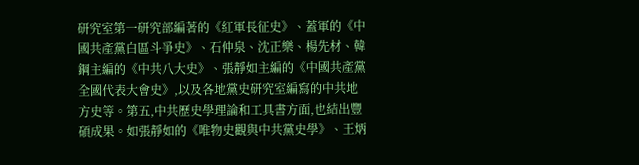研究室第一研究部編著的《紅軍長征史》、蓋軍的《中國共產黨白區斗爭史》、石仲泉、沈正樂、楊先材、韓鋼主編的《中共八大史》、張靜如主編的《中國共產黨全國代表大會史》,以及各地黨史研究室編寫的中共地方史等。第五,中共歷史學理論和工具書方面,也結出豐碩成果。如張靜如的《唯物史觀與中共黨史學》、王炳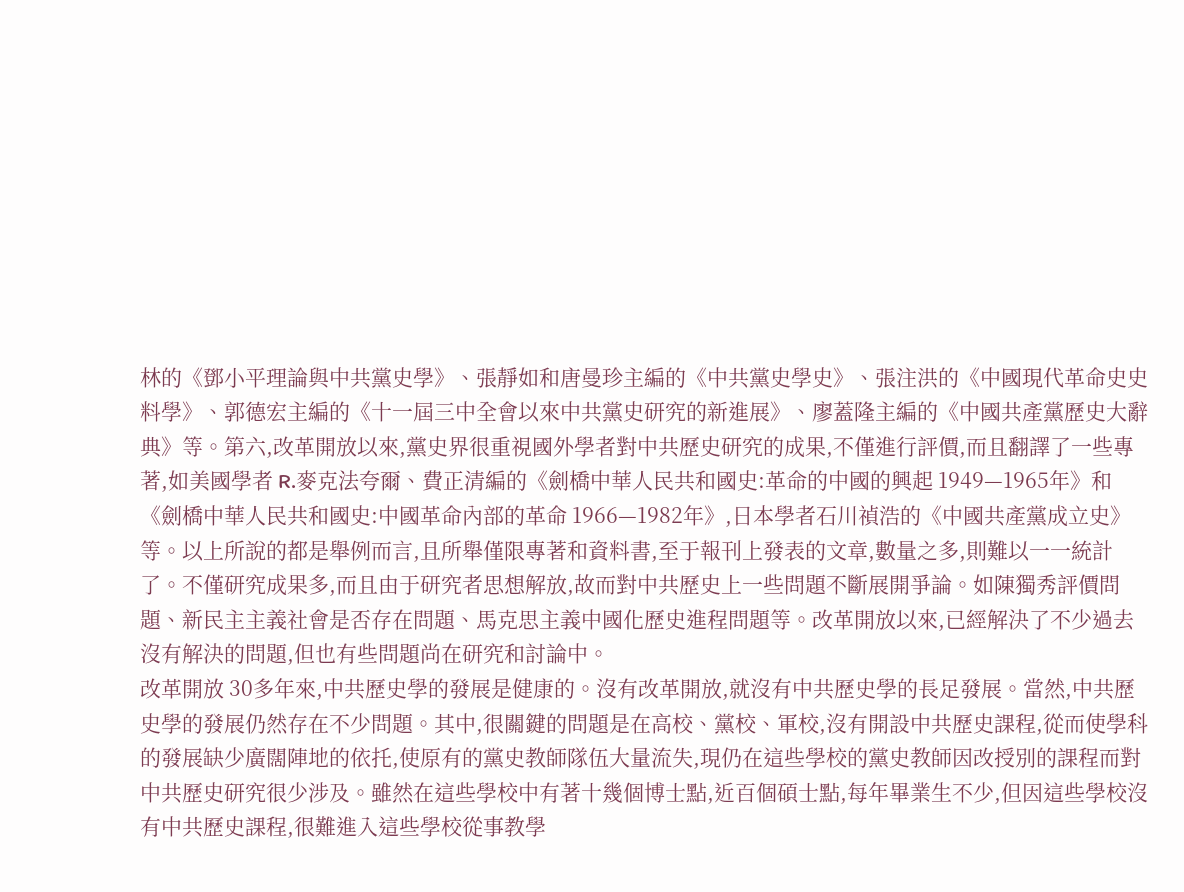林的《鄧小平理論與中共黨史學》、張靜如和唐曼珍主編的《中共黨史學史》、張注洪的《中國現代革命史史料學》、郭德宏主編的《十一屆三中全會以來中共黨史研究的新進展》、廖蓋隆主編的《中國共產黨歷史大辭典》等。第六,改革開放以來,黨史界很重視國外學者對中共歷史研究的成果,不僅進行評價,而且翻譯了一些專著,如美國學者 R.麥克法夸爾、費正清編的《劍橋中華人民共和國史:革命的中國的興起 1949—1965年》和《劍橋中華人民共和國史:中國革命內部的革命 1966—1982年》,日本學者石川禎浩的《中國共產黨成立史》等。以上所說的都是舉例而言,且所舉僅限專著和資料書,至于報刊上發表的文章,數量之多,則難以一一統計了。不僅研究成果多,而且由于研究者思想解放,故而對中共歷史上一些問題不斷展開爭論。如陳獨秀評價問題、新民主主義社會是否存在問題、馬克思主義中國化歷史進程問題等。改革開放以來,已經解決了不少過去沒有解決的問題,但也有些問題尚在研究和討論中。
改革開放 30多年來,中共歷史學的發展是健康的。沒有改革開放,就沒有中共歷史學的長足發展。當然,中共歷史學的發展仍然存在不少問題。其中,很關鍵的問題是在高校、黨校、軍校,沒有開設中共歷史課程,從而使學科的發展缺少廣闊陣地的依托,使原有的黨史教師隊伍大量流失,現仍在這些學校的黨史教師因改授別的課程而對中共歷史研究很少涉及。雖然在這些學校中有著十幾個博士點,近百個碩士點,每年畢業生不少,但因這些學校沒有中共歷史課程,很難進入這些學校從事教學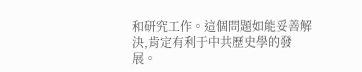和研究工作。這個問題如能妥善解決,肯定有利于中共歷史學的發展。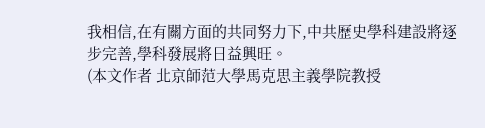我相信,在有關方面的共同努力下,中共歷史學科建設將逐步完善,學科發展將日益興旺。
(本文作者 北京師范大學馬克思主義學院教授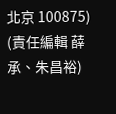北京 100875)
(責任編輯 薛承、朱昌裕)